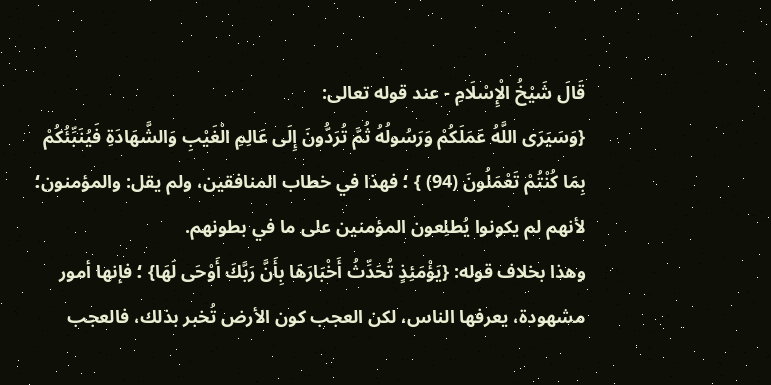قَالَ شَيْخُ الْإِسْلَامِ - عند قوله تعالى:
{وَسَيَرَى اللَّهُ عَمَلَكُمْ وَرَسُولُهُ ثُمَّ تُرَدُّونَ إِلَى عَالِمِ الْغَيْبِ وَالشَّهَادَةِ فَيُنَبِّئُكُمْ بِمَا كُنْتُمْ تَعْمَلُونَ (94) } ؛ فهذا في خطاب المنافقين، ولم يقل: والمؤمنون؛ لأنهم لم يكونوا يُطلِعون المؤمنين على ما في بطونهم.
وهذا بخلاف قوله: {يَؤْمَئِذٍ تُحَدِّثُ أَخْبَارَهَا بِأَنَّ رَبَّكَ أَوْحَى لَهَا} ؛ فإنها أمور مشهودة، يعرفها الناس، لكن العجب كون الأرض تُخبر بذلك، فالعجب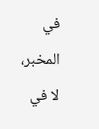في المخبر، لا في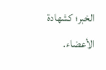الخبر؛ كشهادة الأعضاء.